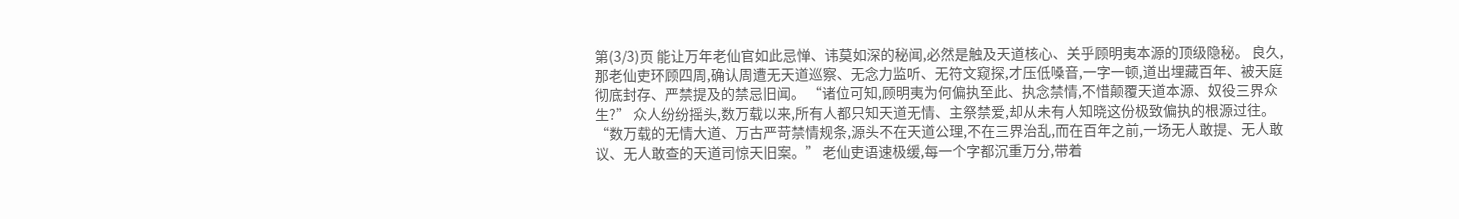第(3/3)页 能让万年老仙官如此忌惮、讳莫如深的秘闻,必然是触及天道核心、关乎顾明夷本源的顶级隐秘。 良久,那老仙吏环顾四周,确认周遭无天道巡察、无念力监听、无符文窥探,才压低嗓音,一字一顿,道出埋藏百年、被天庭彻底封存、严禁提及的禁忌旧闻。 “诸位可知,顾明夷为何偏执至此、执念禁情,不惜颠覆天道本源、奴役三界众生?” 众人纷纷摇头,数万载以来,所有人都只知天道无情、主祭禁爱,却从未有人知晓这份极致偏执的根源过往。 “数万载的无情大道、万古严苛禁情规条,源头不在天道公理,不在三界治乱,而在百年之前,一场无人敢提、无人敢议、无人敢查的天道司惊天旧案。” 老仙吏语速极缓,每一个字都沉重万分,带着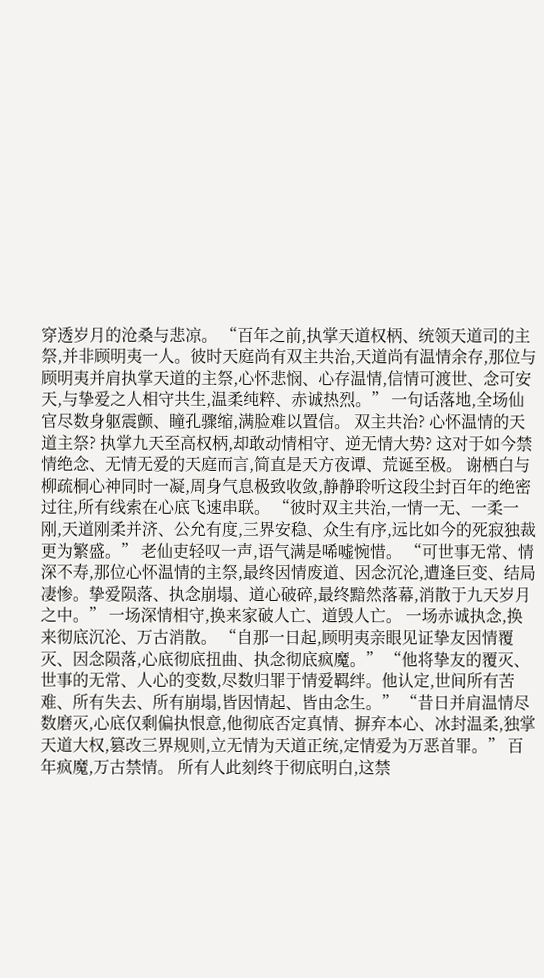穿透岁月的沧桑与悲凉。 “百年之前,执掌天道权柄、统领天道司的主祭,并非顾明夷一人。彼时天庭尚有双主共治,天道尚有温情余存,那位与顾明夷并肩执掌天道的主祭,心怀悲悯、心存温情,信情可渡世、念可安天,与挚爱之人相守共生,温柔纯粹、赤诚热烈。” 一句话落地,全场仙官尽数身躯震颤、瞳孔骤缩,满脸难以置信。 双主共治? 心怀温情的天道主祭? 执掌九天至高权柄,却敢动情相守、逆无情大势? 这对于如今禁情绝念、无情无爱的天庭而言,简直是天方夜谭、荒诞至极。 谢栖白与柳疏桐心神同时一凝,周身气息极致收敛,静静聆听这段尘封百年的绝密过往,所有线索在心底飞速串联。 “彼时双主共治,一情一无、一柔一刚,天道刚柔并济、公允有度,三界安稳、众生有序,远比如今的死寂独裁更为繁盛。” 老仙吏轻叹一声,语气满是唏嘘惋惜。 “可世事无常、情深不寿,那位心怀温情的主祭,最终因情废道、因念沉沦,遭逢巨变、结局凄惨。挚爱陨落、执念崩塌、道心破碎,最终黯然落幕,消散于九天岁月之中。” 一场深情相守,换来家破人亡、道毁人亡。 一场赤诚执念,换来彻底沉沦、万古消散。 “自那一日起,顾明夷亲眼见证挚友因情覆灭、因念陨落,心底彻底扭曲、执念彻底疯魔。” “他将挚友的覆灭、世事的无常、人心的变数,尽数归罪于情爱羁绊。他认定,世间所有苦难、所有失去、所有崩塌,皆因情起、皆由念生。” “昔日并肩温情尽数磨灭,心底仅剩偏执恨意,他彻底否定真情、摒弃本心、冰封温柔,独掌天道大权,篡改三界规则,立无情为天道正统,定情爱为万恶首罪。” 百年疯魔,万古禁情。 所有人此刻终于彻底明白,这禁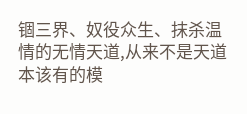锢三界、奴役众生、抹杀温情的无情天道,从来不是天道本该有的模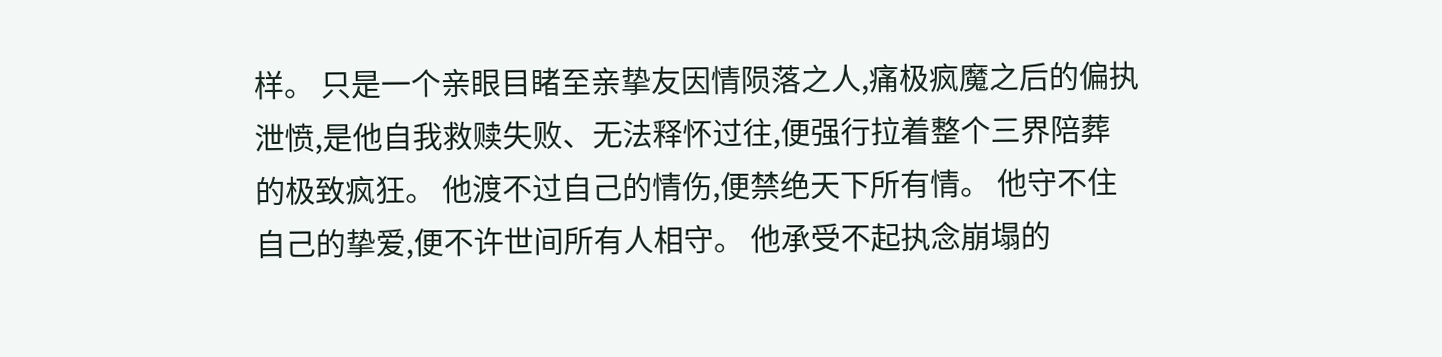样。 只是一个亲眼目睹至亲挚友因情陨落之人,痛极疯魔之后的偏执泄愤,是他自我救赎失败、无法释怀过往,便强行拉着整个三界陪葬的极致疯狂。 他渡不过自己的情伤,便禁绝天下所有情。 他守不住自己的挚爱,便不许世间所有人相守。 他承受不起执念崩塌的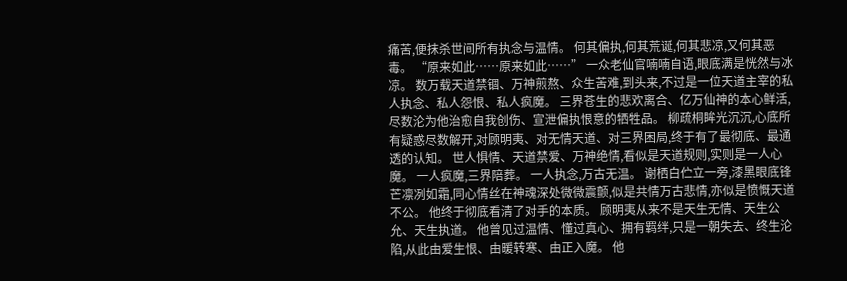痛苦,便抹杀世间所有执念与温情。 何其偏执,何其荒诞,何其悲凉,又何其恶毒。 “原来如此……原来如此……” 一众老仙官喃喃自语,眼底满是恍然与冰凉。 数万载天道禁锢、万神煎熬、众生苦难,到头来,不过是一位天道主宰的私人执念、私人怨恨、私人疯魔。 三界苍生的悲欢离合、亿万仙神的本心鲜活,尽数沦为他治愈自我创伤、宣泄偏执恨意的牺牲品。 柳疏桐眸光沉沉,心底所有疑惑尽数解开,对顾明夷、对无情天道、对三界困局,终于有了最彻底、最通透的认知。 世人惧情、天道禁爱、万神绝情,看似是天道规则,实则是一人心魔。 一人疯魔,三界陪葬。 一人执念,万古无温。 谢栖白伫立一旁,漆黑眼底锋芒凛冽如霜,同心情丝在神魂深处微微震颤,似是共情万古悲情,亦似是愤慨天道不公。 他终于彻底看清了对手的本质。 顾明夷从来不是天生无情、天生公允、天生执道。 他曾见过温情、懂过真心、拥有羁绊,只是一朝失去、终生沦陷,从此由爱生恨、由暖转寒、由正入魔。 他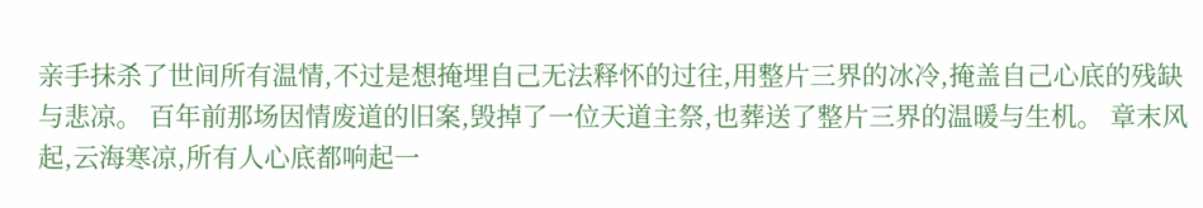亲手抹杀了世间所有温情,不过是想掩埋自己无法释怀的过往,用整片三界的冰冷,掩盖自己心底的残缺与悲凉。 百年前那场因情废道的旧案,毁掉了一位天道主祭,也葬送了整片三界的温暖与生机。 章末风起,云海寒凉,所有人心底都响起一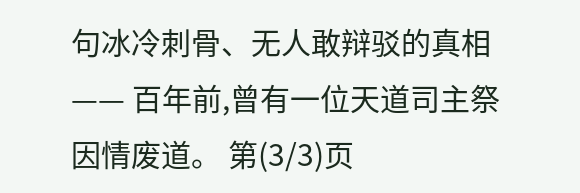句冰冷刺骨、无人敢辩驳的真相—— 百年前,曾有一位天道司主祭因情废道。 第(3/3)页